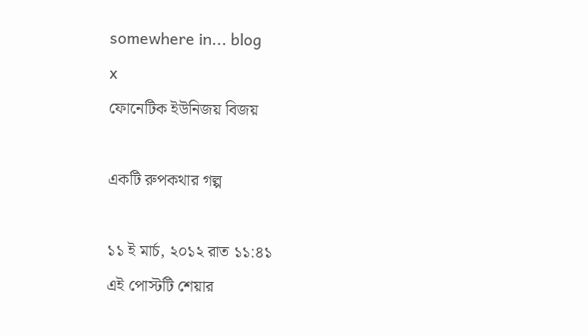somewhere in... blog
x
ফোনেটিক ইউনিজয় বিজয়

একটি রুপকথার গল্প

১১ ই মার্চ, ২০১২ রাত ১১:৪১
এই পোস্টটি শেয়ার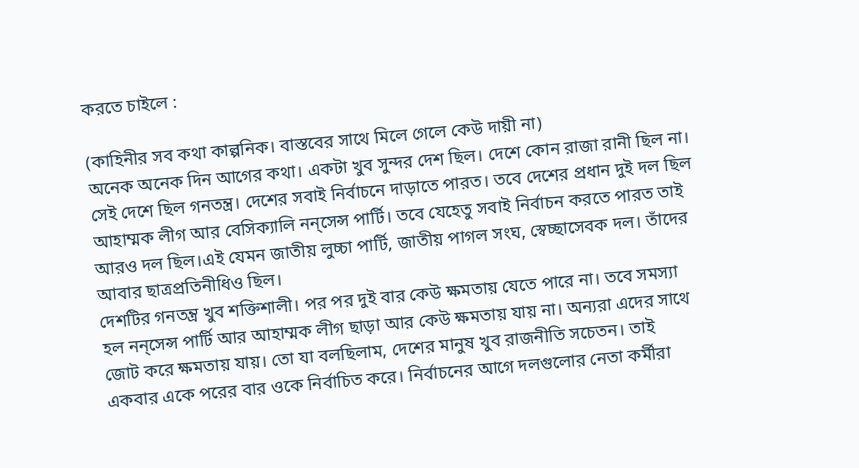করতে চাইলে :

(কাহিনীর সব কথা কাল্পনিক। বাস্তবের সাথে মিলে গেলে কেউ দায়ী না)
অনেক অনেক দিন আগের কথা। একটা খুব সুন্দর দেশ ছিল। দেশে কোন রাজা রানী ছিল না। সেই দেশে ছিল গনতন্ত্র। দেশের সবাই নির্বাচনে দাড়াতে পারত। তবে দেশের প্রধান দুই দল ছিল আহাম্মক লীগ আর বেসিক্যালি নন্‌সেন্স পার্টি। তবে যেহেতু সবাই নির্বাচন করতে পারত তাই আরও দল ছিল।এই যেমন জাতীয় লুচ্চা পার্টি, জাতীয় পাগল সংঘ, স্বেচ্ছাসেবক দল। তাঁদের আবার ছাত্রপ্রতিনীধিও ছিল।
দেশটির গনতন্ত্র খুব শক্তিশালী। পর পর দুই বার কেউ ক্ষমতায় যেতে পারে না। তবে সমস্যা হল নন্‌সেন্স পার্টি আর আহাম্মক লীগ ছাড়া আর কেউ ক্ষমতায় যায় না। অন্যরা এদের সাথে জোট করে ক্ষমতায় যায়। তো যা বলছিলাম, দেশের মানুষ খুব রাজনীতি সচেতন। তাই একবার একে পরের বার ওকে নির্বাচিত করে। নির্বাচনের আগে দলগুলোর নেতা কর্মীরা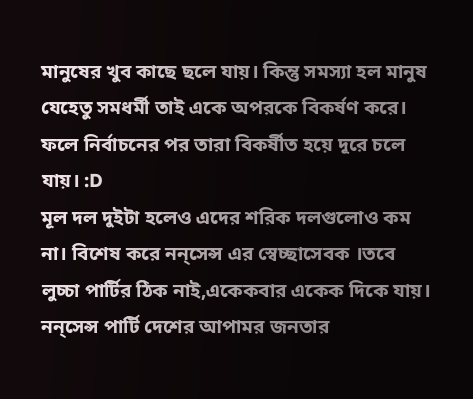মানুষের খুব কাছে ছলে যায়। কিন্তু সমস্যা হল মানুষ যেহেতু সমধর্মী তাই একে অপরকে বিকর্ষণ করে। ফলে নির্বাচনের পর তারা বিকর্ষীত হয়ে দূরে চলে যায়। :D
মূল দল দুইটা হলেও এদের শরিক দলগুলোও কম না। বিশেষ করে নন্‌সেন্স এর স্বেচ্ছাসেবক ।তবে লুচ্চা পার্টির ঠিক নাই,একেকবার একেক দিকে যায়। নন্‌সেন্স পার্টি দেশের আপামর জনতার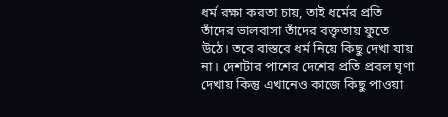ধর্ম রক্ষা করতা চায়, তাই ধর্মের প্রতি তাঁদের ভালবাসা তাঁদের বক্তৃতায় ফুতে উঠে। তবে বাস্তবে ধর্ম নিয়ে কিছু দেখা যায় না। দেশটার পাশের দেশের প্রতি প্রবল ঘৃণা দেখায় কিন্তু এখানেও কাজে কিছু পাওয়া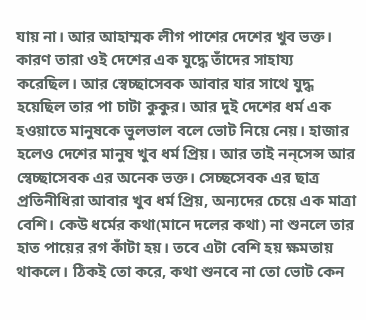যায় না। আর আহাম্মক লীগ পাশের দেশের খুব ভক্ত। কারণ তারা ওই দেশের এক যুদ্ধে তাঁদের সাহায্য করেছিল। আর স্বেচ্ছাসেবক আবার যার সাথে যুদ্ধ হয়েছিল তার পা চাটা কুকুর। আর দুই দেশের ধর্ম এক হওয়াতে মানুষকে ভুলভাল বলে ভোট নিয়ে নেয়। হাজার হলেও দেশের মানুষ খুব ধর্ম প্রিয়। আর তাই নন্‌সেন্স আর স্বেচ্ছাসেবক এর অনেক ভক্ত। সেচ্ছসেবক এর ছাত্র প্রতিনীধিরা আবার খুব ধর্ম প্রিয়, অন্যদের চেয়ে এক মাত্রা বেশি। কেউ ধর্মের কথা(মানে দলের কথা) না শুনলে তার হাত পায়ের রগ কাঁটা হয়। তবে এটা বেশি হয় ক্ষমতায় থাকলে। ঠিকই তো করে, কথা শুনবে না তো ভোট কেন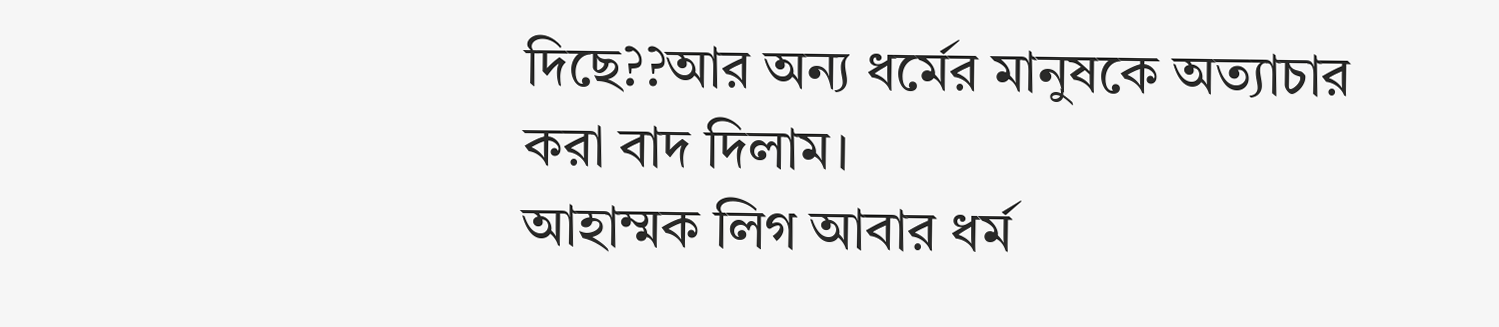দিছে??আর অন্য ধর্মের মানুষকে অত্যাচার করা বাদ দিলাম।
আহাম্মক লিগ আবার ধর্ম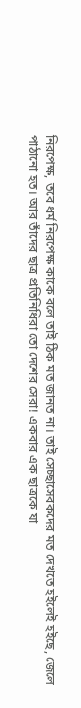নিরপেক্ষ, তবে ধর্ম নিরপেক্ষ কাকে বলে তাই ঠিক মত জানত না। তাই সেচ্ছাসেবকদের মত দেখতে হইলেই হইছে, জেলে পাঠানো হত। আর তাঁদের ছাত্র প্রতিনিধিরা তো দেশের সেরা! একবার এক ছাত্রকে যা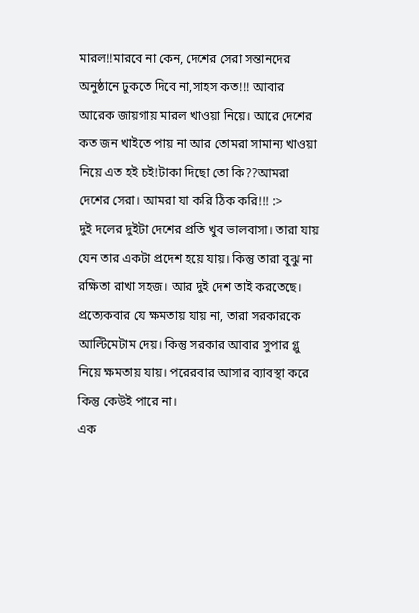মারল!!মারবে না কেন, দেশের সেরা সন্তানদের অনুষ্ঠানে ঢুকতে দিবে না,সাহস কত!!! আবার আরেক জায়গায় মারল খাওয়া নিয়ে। আরে দেশের কত জন খাইতে পায় না আর তোমরা সামান্য খাওয়া নিয়ে এত হই চই!টাকা দিছো তো কি??আমরা দেশের সেরা। আমরা যা করি ঠিক করি!!! :>
দুই দলের দুইটা দেশের প্রতি খুব ভালবাসা। তারা যায় যেন তার একটা প্রদেশ হয়ে যায়। কিন্তু তারা বুঝু না রক্ষিতা রাখা সহজ। আর দুই দেশ তাই করতেছে।
প্রত্যেকবার যে ক্ষমতায় যায় না, তারা সরকারকে আল্টিমেটাম দেয়। কিন্তু সরকার আবার সুপার গ্লু নিয়ে ক্ষমতায় যায়। পরেরবার আসার ব্যাবস্থা করে কিন্তু কেউই পারে না।
এক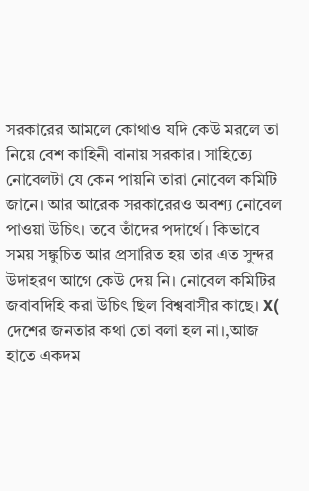সরকারের আমলে কোথাও যদি কেউ মরলে তা নিয়ে বেশ কাহিনী বানায় সরকার। সাহিত্যে নোবেলটা যে কেন পায়নি তারা নোবেল কমিটি জানে। আর আরেক সরকারেরও অবশ্য নোবেল পাওয়া উচিৎ। তবে তাঁদের পদার্থে। কিভাবে সময় সঙ্কুচিত আর প্রসারিত হয় তার এত সুন্দর উদাহরণ আগে কেউ দেয় নি। নোবেল কমিটির জবাবদিহি করা উচিৎ ছিল বিশ্ববাসীর কাছে। X(
দেশের জনতার কথা তো বলা হল না।,আজ হাতে একদম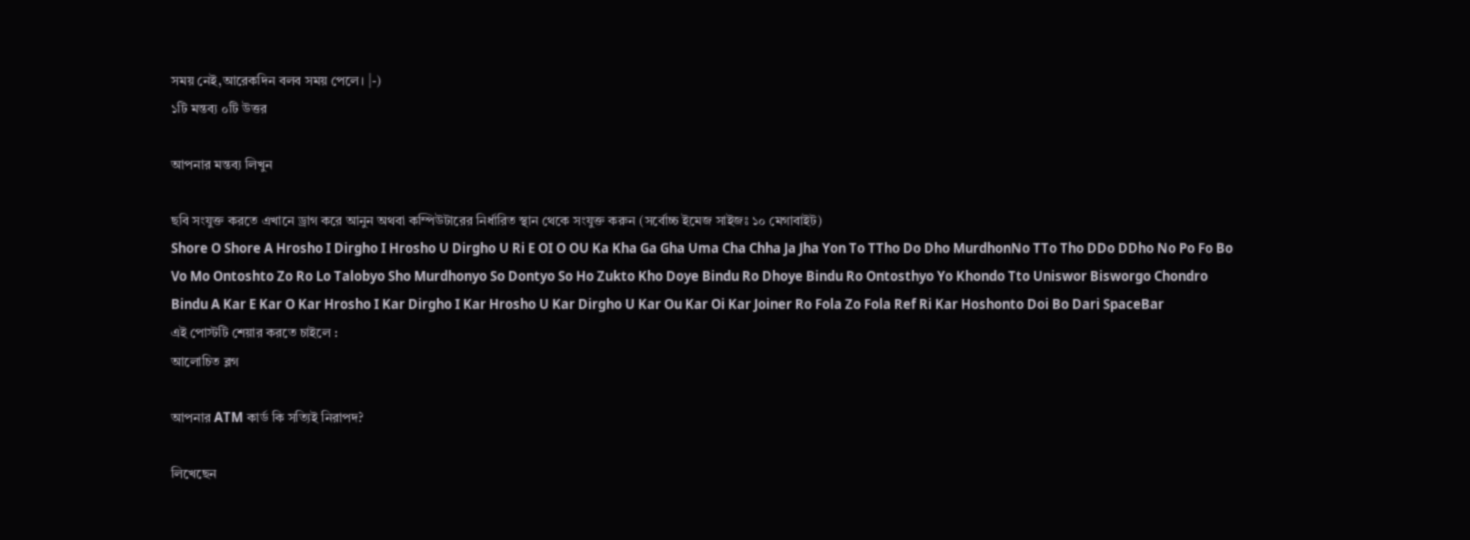সময় নেই,আরেকদিন বলব সময় পেলে। |-)
১টি মন্তব্য ০টি উত্তর

আপনার মন্তব্য লিখুন

ছবি সংযুক্ত করতে এখানে ড্রাগ করে আনুন অথবা কম্পিউটারের নির্ধারিত স্থান থেকে সংযুক্ত করুন (সর্বোচ্চ ইমেজ সাইজঃ ১০ মেগাবাইট)
Shore O Shore A Hrosho I Dirgho I Hrosho U Dirgho U Ri E OI O OU Ka Kha Ga Gha Uma Cha Chha Ja Jha Yon To TTho Do Dho MurdhonNo TTo Tho DDo DDho No Po Fo Bo Vo Mo Ontoshto Zo Ro Lo Talobyo Sho Murdhonyo So Dontyo So Ho Zukto Kho Doye Bindu Ro Dhoye Bindu Ro Ontosthyo Yo Khondo Tto Uniswor Bisworgo Chondro Bindu A Kar E Kar O Kar Hrosho I Kar Dirgho I Kar Hrosho U Kar Dirgho U Kar Ou Kar Oi Kar Joiner Ro Fola Zo Fola Ref Ri Kar Hoshonto Doi Bo Dari SpaceBar
এই পোস্টটি শেয়ার করতে চাইলে :
আলোচিত ব্লগ

আপনার ATM কার্ড কি সত্যিই নিরাপদ?

লিখেছেন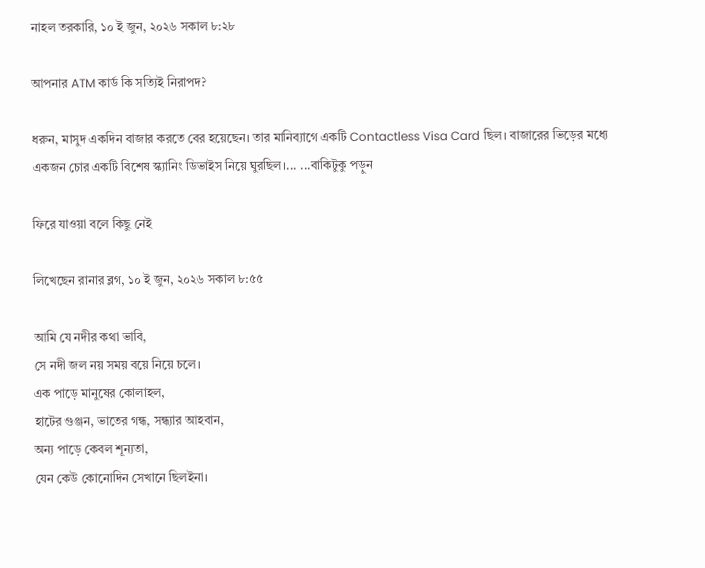নাহল তরকারি, ১০ ই জুন, ২০২৬ সকাল ৮:২৮

আপনার ATM কার্ড কি সত্যিই নিরাপদ?

ধরুন, মাসুদ একদিন বাজার করতে বের হয়েছেন। তার মানিব্যাগে একটি Contactless Visa Card ছিল। বাজারের ভিড়ের মধ্যে একজন চোর একটি বিশেষ স্ক্যানিং ডিভাইস নিয়ে ঘুরছিল।... ...বাকিটুকু পড়ুন

ফিরে যাওয়া বলে কিছু নেই

লিখেছেন রানার ব্লগ, ১০ ই জুন, ২০২৬ সকাল ৮:৫৫

আমি যে নদীর কথা ভাবি,
সে নদী জল নয় সময় বয়ে নিয়ে চলে।
এক পাড়ে মানুষের কোলাহল,
হাটের গুঞ্জন, ভাতের গন্ধ, সন্ধ্যার আহবান,
অন্য পাড়ে কেবল শূন্যতা,
যেন কেউ কোনোদিন সেখানে ছিলইনা।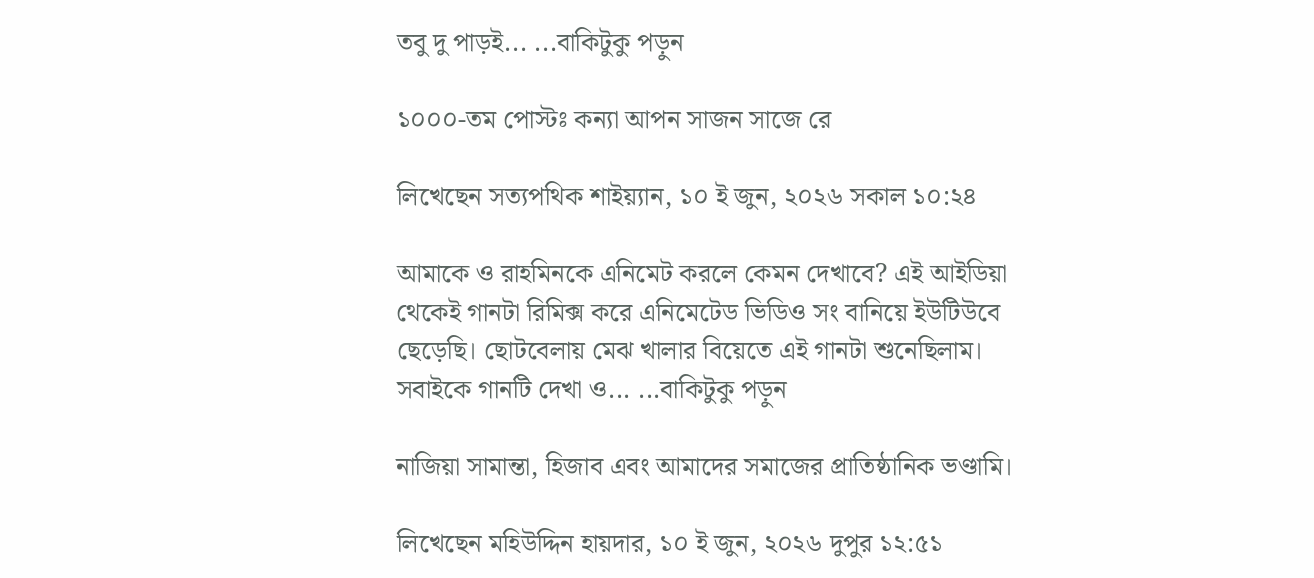তবু দু পাড়ই... ...বাকিটুকু পড়ুন

১০০০-তম পোস্টঃ কন্যা আপন সাজন সাজে রে

লিখেছেন সত্যপথিক শাইয়্যান, ১০ ই জুন, ২০২৬ সকাল ১০:২৪

আমাকে ও রাহমিনকে এনিমেট করলে কেমন দেখাবে? এই আইডিয়া থেকেই গানটা রিমিক্স করে এনিমেটেড ভিডিও সং বানিয়ে ইউটিউবে ছেড়েছি। ছোটবেলায় মেঝ খালার বিয়েতে এই গানটা শুনেছিলাম। সবাইকে গানটি দেখা ও... ...বাকিটুকু পড়ুন

নাজিয়া সামান্তা, হিজাব এবং আমাদের সমাজের প্রাতিষ্ঠানিক ভণ্ডামি।

লিখেছেন মহিউদ্দিন হায়দার, ১০ ই জুন, ২০২৬ দুপুর ১২:৫১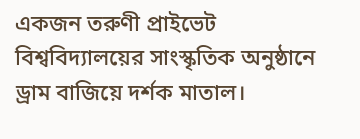একজন তরুণী প্রাইভেট বিশ্ববিদ্যালয়ের সাংস্কৃতিক অনুষ্ঠানে ড্রাম বাজিয়ে দর্শক মাতাল।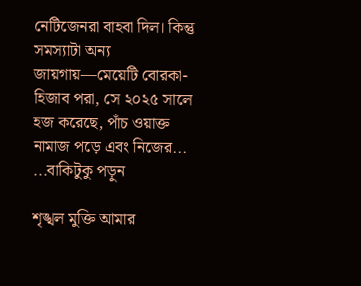নেটিজেনরা বাহবা দিল। কিন্তু সমস্যাটা অন্য জায়গায়—মেয়েটি বোরকা-হিজাব পরা, সে ২০২৫ সালে হজ করেছে, পাঁচ ওয়াক্ত নামাজ পড়ে এবং নিজের... ...বাকিটুকু পড়ুন

শৃঙ্খল মুক্তি আমার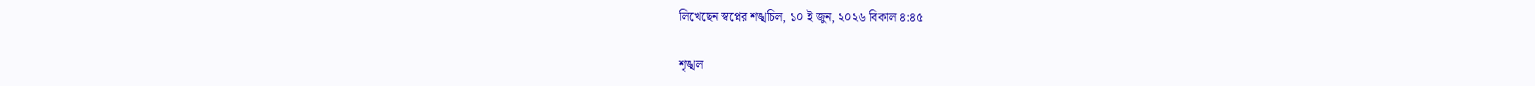লিখেছেন স্বপ্নের শঙ্খচিল, ১০ ই জুন, ২০২৬ বিকাল ৪:৪৫

শৃঙ্খল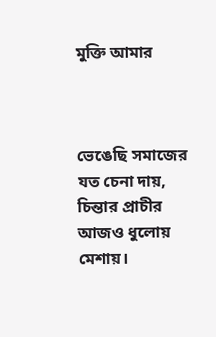মুক্তি আমার



ভেঙেছি সমাজের যত চেনা দায়,
চিন্তার প্রাচীর আজও ধুলোয় মেশায়।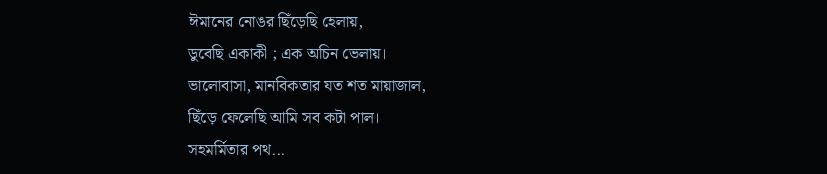ঈমানের নোঙর ছিঁড়েছি হেলায়,
ডুবেছি একাকী ; এক অচিন ভেলায়।
ভালোবাসা, মানবিকতার যত শত মায়াজাল,
ছিঁড়ে ফেলেছি আমি সব কটা পাল।
সহমর্মিতার পথ...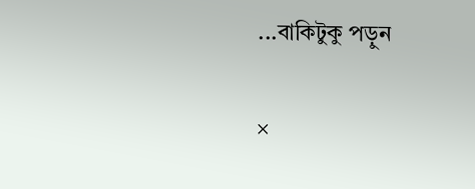...বাকিটুকু পড়ুন

×